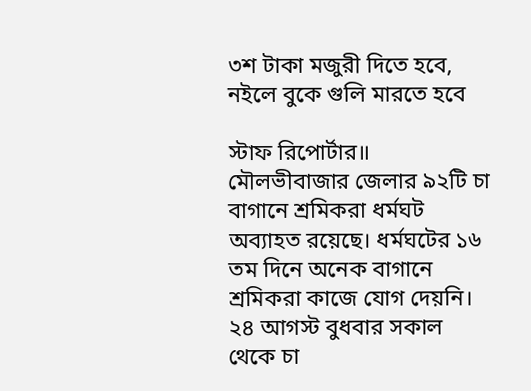৩শ টাকা মজুরী দিতে হবে, নইলে বুকে গুলি মারতে হবে

স্টাফ রিপোর্টার॥ মৌলভীবাজার জেলার ৯২টি চা বাগানে শ্রমিকরা ধর্মঘট অব্যাহত রয়েছে। ধর্মঘটের ১৬ তম দিনে অনেক বাগানে শ্রমিকরা কাজে যোগ দেয়নি। ২৪ আগস্ট বুধবার সকাল থেকে চা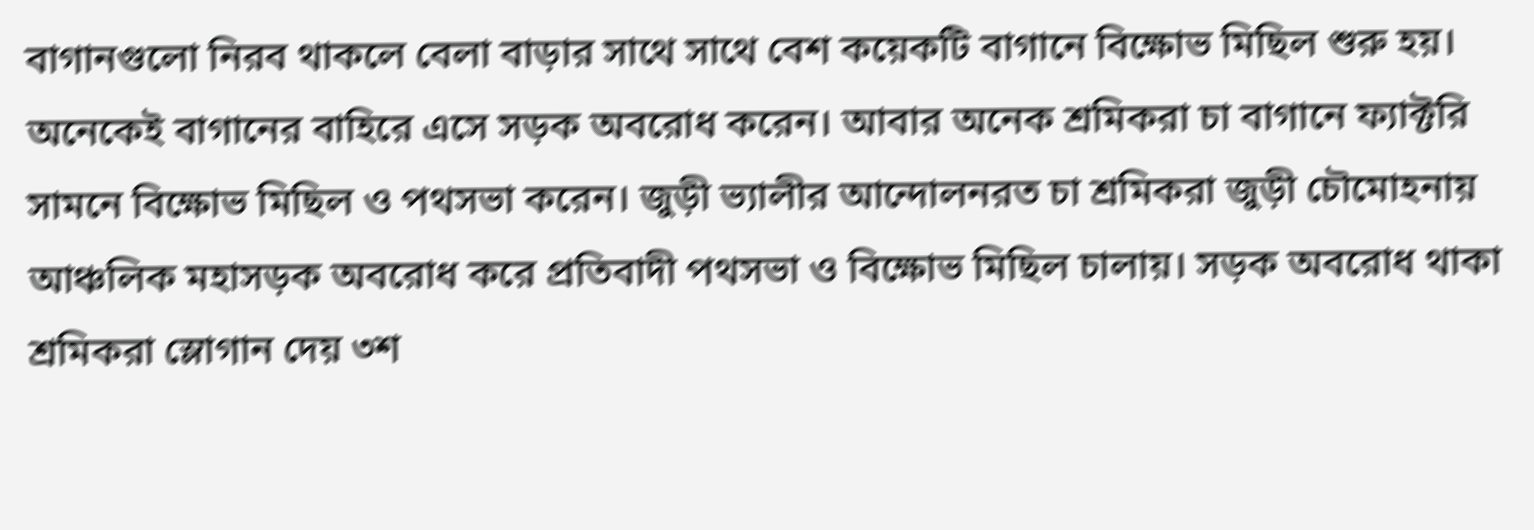বাগানগুলো নিরব থাকলে বেলা বাড়ার সাথে সাথে বেশ কয়েকটি বাগানে বিক্ষোভ মিছিল শুরু হয়। অনেকেই বাগানের বাহিরে এসে সড়ক অবরোধ করেন। আবার অনেক শ্রমিকরা চা বাগানে ফ্যাক্টরি সামনে বিক্ষোভ মিছিল ও পথসভা করেন। জুড়ী ভ্যালীর আন্দোলনরত চা শ্রমিকরা জুড়ী চৌমোহনায় আঞ্চলিক মহাসড়ক অবরোধ করে প্রতিবাদী পথসভা ও বিক্ষোভ মিছিল চালায়। সড়ক অবরোধ থাকা শ্রমিকরা স্লোগান দেয় ৩শ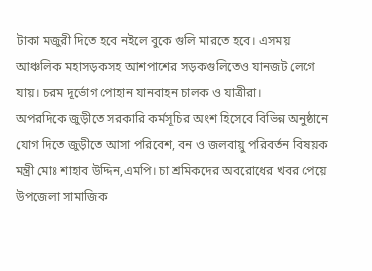টাকা মজুরী দিতে হবে নইলে বুকে গুলি মারতে হবে। এসময় আঞ্চলিক মহাসড়কসহ আশপাশের সড়কগুলিতেও যানজট লেগে যায়। চরম দূর্ভোগ পোহান যানবাহন চালক ও যাত্রীরা।
অপরদিকে জুড়ীতে সরকারি কর্মসূচির অংশ হিসেবে বিভিন্ন অনুষ্ঠানে যোগ দিতে জুড়ীতে আসা পরিবেশ, বন ও জলবায়ু পরিবর্তন বিষয়ক মন্ত্রী মোঃ শাহাব উদ্দিন,এমপি। চা শ্রমিকদের অবরোধের খবর পেয়ে উপজেলা সামাজিক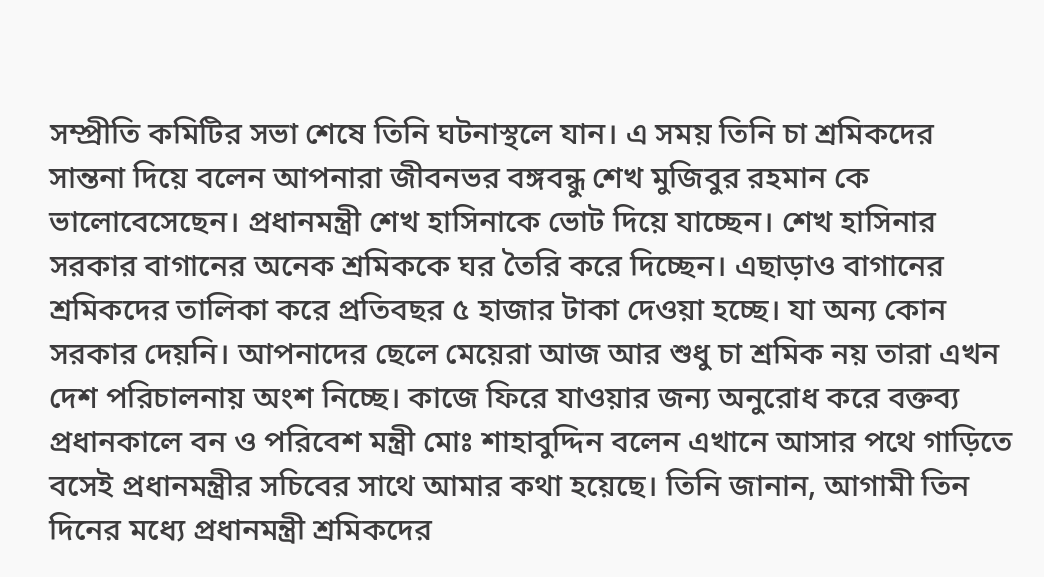সম্প্রীতি কমিটির সভা শেষে তিনি ঘটনাস্থলে যান। এ সময় তিনি চা শ্রমিকদের সান্তনা দিয়ে বলেন আপনারা জীবনভর বঙ্গবন্ধু শেখ মুজিবুর রহমান কে ভালোবেসেছেন। প্রধানমন্ত্রী শেখ হাসিনাকে ভোট দিয়ে যাচ্ছেন। শেখ হাসিনার সরকার বাগানের অনেক শ্রমিককে ঘর তৈরি করে দিচ্ছেন। এছাড়াও বাগানের শ্রমিকদের তালিকা করে প্রতিবছর ৫ হাজার টাকা দেওয়া হচ্ছে। যা অন্য কোন সরকার দেয়নি। আপনাদের ছেলে মেয়েরা আজ আর শুধু চা শ্রমিক নয় তারা এখন দেশ পরিচালনায় অংশ নিচ্ছে। কাজে ফিরে যাওয়ার জন্য অনুরোধ করে বক্তব্য প্রধানকালে বন ও পরিবেশ মন্ত্রী মোঃ শাহাবুদ্দিন বলেন এখানে আসার পথে গাড়িতে বসেই প্রধানমন্ত্রীর সচিবের সাথে আমার কথা হয়েছে। তিনি জানান, আগামী তিন দিনের মধ্যে প্রধানমন্ত্রী শ্রমিকদের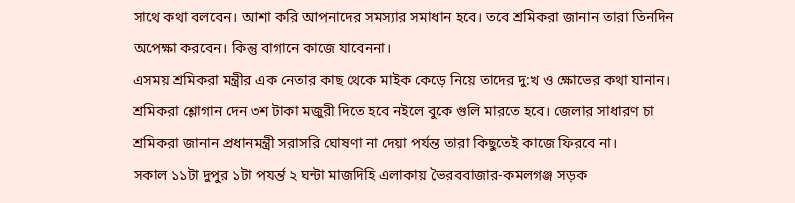সাথে কথা বলবেন। আশা করি আপনাদের সমস্যার সমাধান হবে। তবে শ্রমিকরা জানান তারা তিনদিন অপেক্ষা করবেন। কিন্তু বাগানে কাজে যাবেননা।
এসময় শ্রমিকরা মন্ত্রীর এক নেতার কাছ থেকে মাইক কেড়ে নিয়ে তাদের দু:খ ও ক্ষোভের কথা যানান। শ্রমিকরা শ্লোগান দেন ৩শ টাকা মজুরী দিতে হবে নইলে বুকে গুলি মারতে হবে। জেলার সাধারণ চা শ্রমিকরা জানান প্রধানমন্ত্রী সরাসরি ঘোষণা না দেয়া পর্যন্ত তারা কিছুতেই কাজে ফিরবে না।
সকাল ১১টা দুপুর ১টা পযর্ন্ত ২ ঘন্টা মাজদিহি এলাকায় ভৈরববাজার-কমলগঞ্জ সড়ক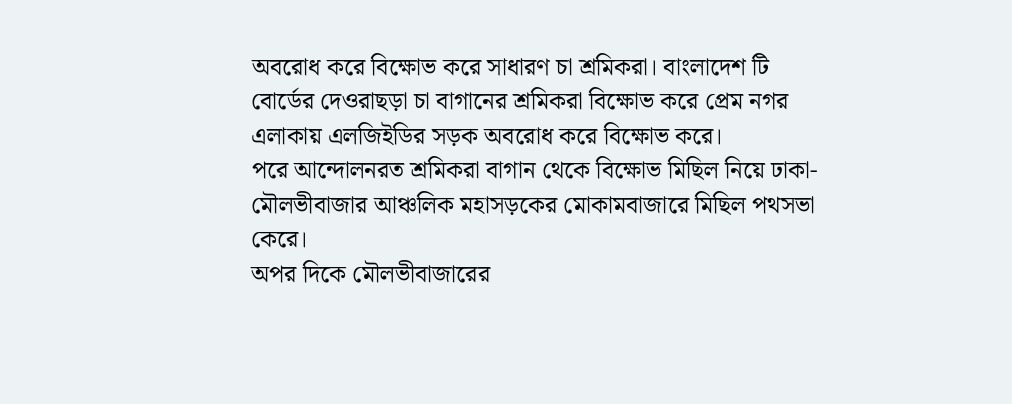অবরোধ করে বিক্ষোভ করে সাধারণ চা শ্রমিকরা। বাংলাদেশ টি বোর্ডের দেওরাছড়া চা বাগানের শ্রমিকরা বিক্ষোভ করে প্রেম নগর এলাকায় এলজিইডির সড়ক অবরোধ করে বিক্ষোভ করে।
পরে আন্দোলনরত শ্রমিকরা বাগান থেকে বিক্ষোভ মিছিল নিয়ে ঢাকা-মৌলভীবাজার আঞ্চলিক মহাসড়কের মোকামবাজারে মিছিল পথসভা কেরে।
অপর দিকে মৌলভীবাজারের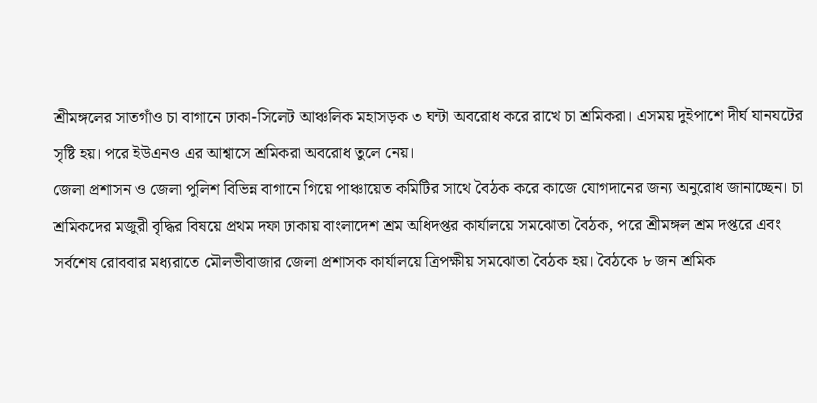শ্রীমঙ্গলের সাতগাঁও চা বাগানে ঢাকা-সিলেট আঞ্চলিক মহাসড়ক ৩ ঘন্টা অবরোধ করে রাখে চা শ্রমিকরা। এসময় দুইপাশে দীর্ঘ যানযটের সৃষ্টি হয়। পরে ইউএনও এর আশ্বাসে শ্রমিকরা অবরোধ তুলে নেয়।
জেলা প্রশাসন ও জেলা পুলিশ বিভিন্ন বাগানে গিয়ে পাঞ্চায়েত কমিটির সাথে বৈঠক করে কাজে যোগদানের জন্য অনুরোধ জানাচ্ছেন। চা শ্রমিকদের মজুরী বৃদ্ধির বিষয়ে প্রথম দফা ঢাকায় বাংলাদেশ শ্রম অধিদপ্তর কার্যালয়ে সমঝোতা বৈঠক, পরে শ্রীমঙ্গল শ্রম দপ্তরে এবং সর্বশেষ রোববার মধ্যরাতে মৌলভীবাজার জেলা প্রশাসক কার্যালয়ে ত্রিপক্ষীয় সমঝোতা বৈঠক হয়। বৈঠকে ৮ জন শ্রমিক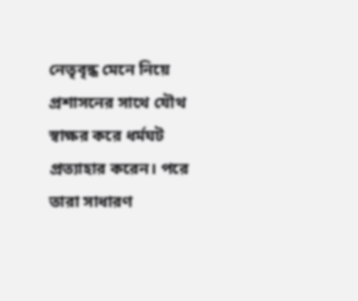নেতৃবৃন্ধ মেনে নিয়ে প্রশাসনের সাথে যৌথ স্বাক্ষর করে ধর্মঘট প্রত্যাহার করেন। পরে তারা সাধারণ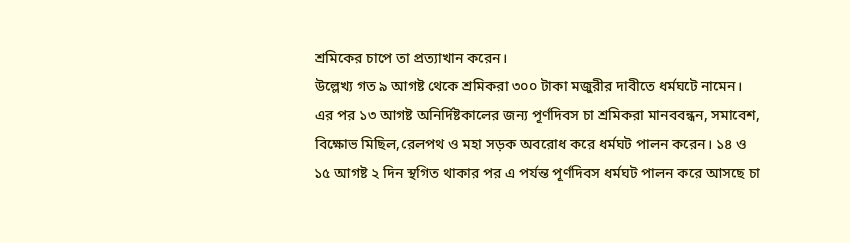শ্রমিকের চাপে তা প্রত্যাখান করেন।
উল্লেখ্য গত ৯ আগষ্ট থেকে শ্রমিকরা ৩০০ টাকা মজুরীর দাবীতে ধর্মঘটে নামেন। এর পর ১৩ আগষ্ট অনির্দিষ্টকালের জন্য পূর্ণদিবস চা শ্রমিকরা মানববন্ধন, সমাবেশ, বিক্ষোভ মিছিল,রেলপথ ও মহা সড়ক অবরোধ করে ধর্মঘট পালন করেন। ১৪ ও ১৫ আগষ্ট ২ দিন স্থগিত থাকার পর এ পর্যন্ত পূর্ণদিবস ধর্মঘট পালন করে আসছে চা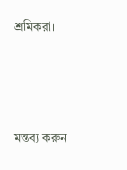শ্রমিকরা।




মন্তব্য করুন